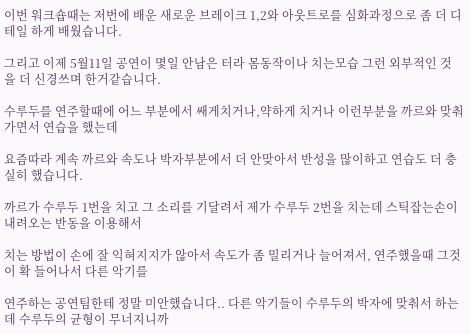이번 워크숍때는 저번에 배운 새로운 브레이크 1,2와 아웃트로를 심화과정으로 좀 더 디테일 하게 배웠습니다.

그리고 이제 5월11일 공연이 몇일 안남은 터라 몸동작이나 치는모습 그런 외부적인 것 을 더 신경쓰며 한거같습니다.

수루두를 연주할때에 어느 부분에서 쌔게치거나,약하게 치거나 이런부분을 까르와 맞춰가면서 연습을 했는데

요즘따라 계속 까르와 속도나 박자부분에서 더 안맞아서 반성을 많이하고 연습도 더 충실히 했습니다.

까르가 수루두 1번을 치고 그 소리를 기달려서 제가 수루두 2번을 치는데 스틱잡는손이 내려오는 반동을 이용해서

치는 방법이 손에 잘 익혀지지가 않아서 속도가 좀 밀리거나 늘어져서, 연주했을때 그것이 확 들어나서 다른 악기를

연주하는 공연팀한테 정말 미안했습니다.. 다른 악기들이 수루두의 박자에 맞춰서 하는데 수루두의 균형이 무너지니까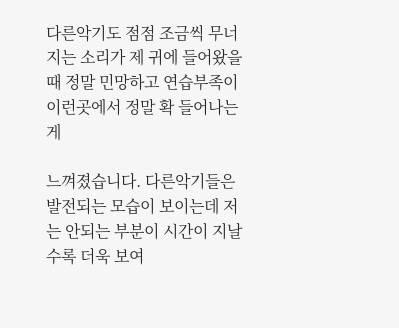다른악기도 점점 조금씩 무너지는 소리가 제 귀에 들어왔을때 정말 민망하고 연습부족이 이런곳에서 정말 확 들어나는게

느껴졌습니다. 다른악기들은 발전되는 모습이 보이는데 저는 안되는 부분이 시간이 지날수록 더욱 보여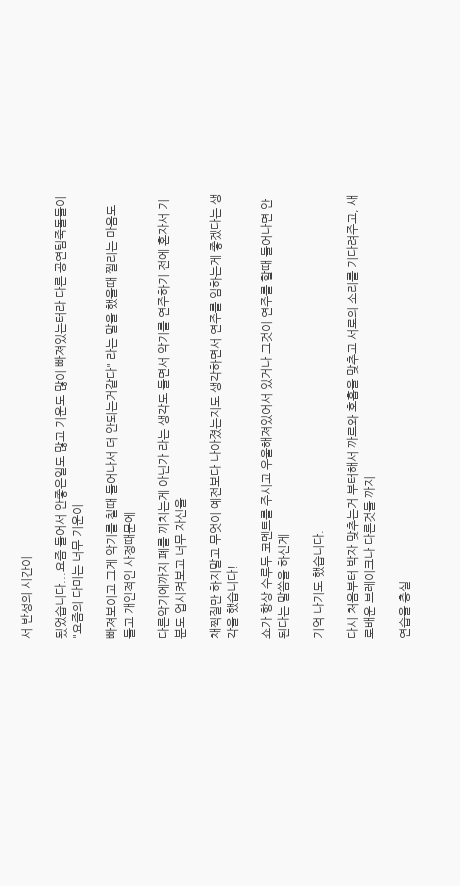서 반성의 시간이

됬었습니다...요즘 들어서 안좋은일도 많고 기운도 많이 빠져있는터라 다른 공연팀죽돌들이 "요즘의 다미는 너무 기운이

빠져보이고 그게 악기를 칠때 들어나서 더 안되는거같다" 라는 말을 했을때 찔리는 마음도 들고 개인적인 사정때문에

다른악기에까지 폐를 끼치는게 아닌가 라는 생각도 들면서 악기를 연주하기 전에 혼자서 기분도 업시켜보고 너무 자신을

채찍질만 하지말고 무엇이 예전보다 나아졌는지도 생각하면서 연주를 임하는게 좋겠다는 생각을 했습니다!

쇼가 항상 수루두 코멘트를 주시고 우울해져있어서 있거나 그것이 연주를 할때 들어나면 안된다는 말씀을 하신게

기억 나기도 했습니다.

다시 처음부터 박자 맞추는거 부터해서 까르와 호흡을 맞추고 서로의 소리를 기다려주고, 새로배운 브레이크나 다른것들 까지

연습을 충실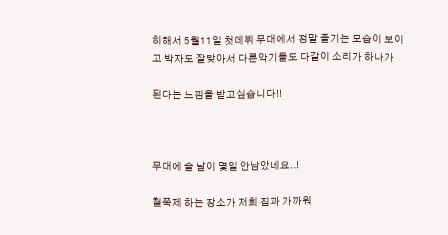히해서 5월11일 첫데뷔 무대에서 정말 즐기는 모습이 보이고 박자도 잘맞아서 다른악기들도 다같이 소리가 하나가

된다는 느낌을 받고싶습니다!!



무대에 슬 날이 몇일 안남았네요..!

철쭉제 하는 장소가 저희 집과 가까워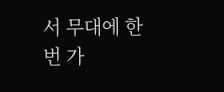서 무대에 한번 가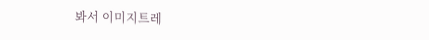봐서 이미지트레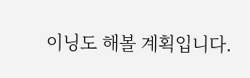이닝도 해볼 계획입니다.